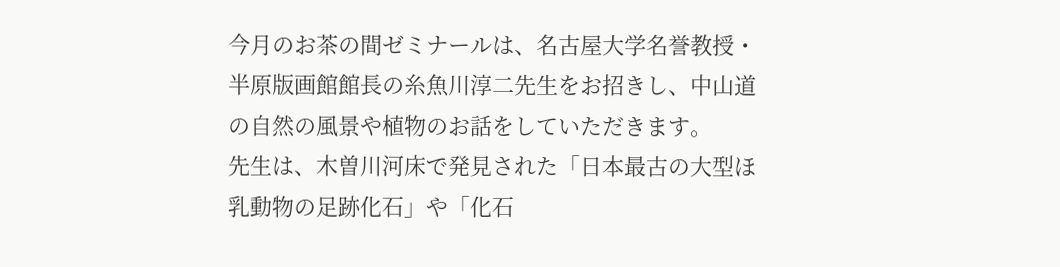今月のお茶の間ゼミナールは、名古屋大学名誉教授・半原版画館館長の糸魚川淳二先生をお招きし、中山道の自然の風景や植物のお話をしていただきます。
先生は、木曽川河床で発見された「日本最古の大型ほ乳動物の足跡化石」や「化石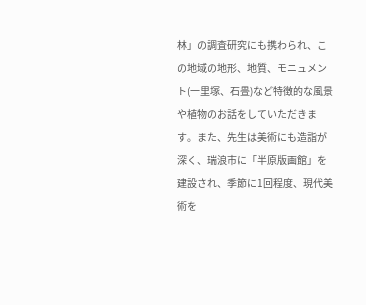林」の調査研究にも携わられ、この地域の地形、地質、モニュメント(一里塚、石畳)など特徴的な風景や植物のお話をしていただきます。また、先生は美術にも造詣が深く、瑞浪市に「半原版画館」を建設され、季節に1回程度、現代美術を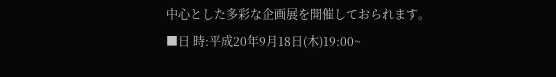中心とした多彩な企画展を開催しておられます。
■日 時:平成20年9月18日(木)19:00~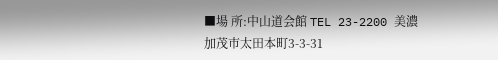■場 所:中山道会館 TEL 23-2200 美濃加茂市太田本町3-3-31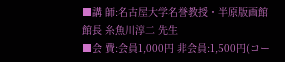■講 師:名古屋大学名誉教授・半原版画館館長 糸魚川淳二 先生
■会 費:会員1,000円 非会員:1,500円(コー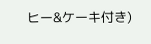ヒー&ケーキ付き)